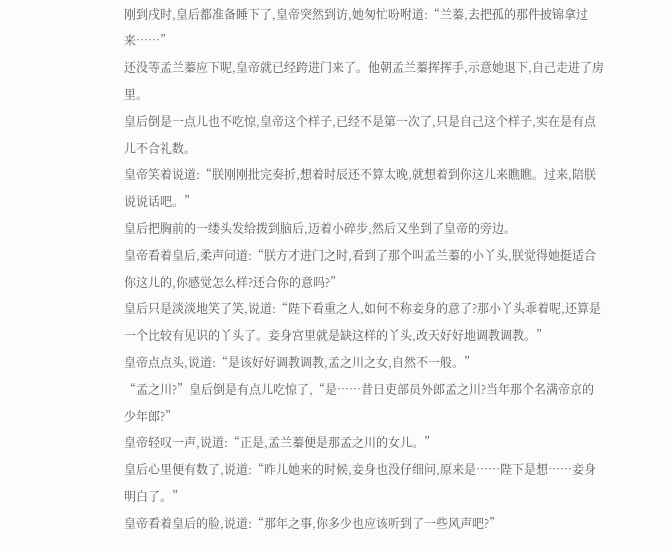刚到戌时,皇后都准备睡下了,皇帝突然到访,她匆忙吩咐道:“兰蓁,去把孤的那件披锦拿过来……”
还没等孟兰蓁应下呢,皇帝就已经跨进门来了。他朝孟兰蓁挥挥手,示意她退下,自己走进了房里。
皇后倒是一点儿也不吃惊,皇帝这个样子,已经不是第一次了,只是自己这个样子,实在是有点儿不合礼数。
皇帝笑着说道:“朕刚刚批完奏折,想着时辰还不算太晚,就想着到你这儿来瞧瞧。过来,陪朕说说话吧。”
皇后把胸前的一缕头发给拨到脑后,迈着小碎步,然后又坐到了皇帝的旁边。
皇帝看着皇后,柔声问道:“朕方才进门之时,看到了那个叫孟兰蓁的小丫头,朕觉得她挺适合你这儿的,你感觉怎么样?还合你的意吗?”
皇后只是淡淡地笑了笑,说道:“陛下看重之人,如何不称妾身的意了?那小丫头乖着呢,还算是一个比较有见识的丫头了。妾身宫里就是缺这样的丫头,改天好好地调教调教。”
皇帝点点头,说道:“是该好好调教调教,孟之川之女,自然不一般。”
“孟之川?”皇后倒是有点儿吃惊了,“是……昔日吏部员外郎孟之川?当年那个名满帝京的少年郎?”
皇帝轻叹一声,说道:“正是,孟兰蓁便是那孟之川的女儿。”
皇后心里便有数了,说道:“昨儿她来的时候,妾身也没仔细问,原来是……陛下是想……妾身明白了。”
皇帝看着皇后的脸,说道:“那年之事,你多少也应该听到了一些风声吧?”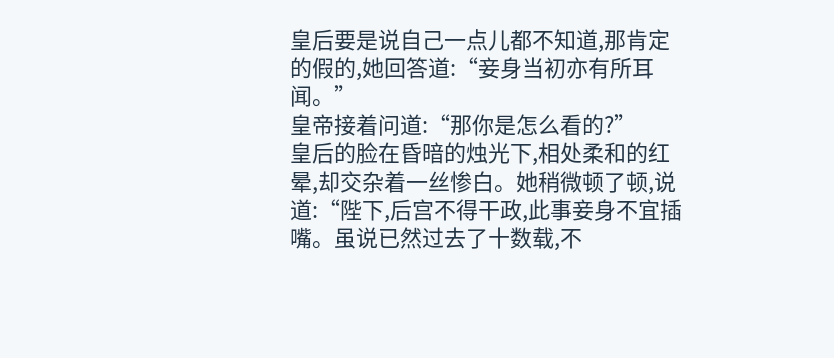皇后要是说自己一点儿都不知道,那肯定的假的,她回答道:“妾身当初亦有所耳闻。”
皇帝接着问道:“那你是怎么看的?”
皇后的脸在昏暗的烛光下,相处柔和的红晕,却交杂着一丝惨白。她稍微顿了顿,说道:“陛下,后宫不得干政,此事妾身不宜插嘴。虽说已然过去了十数载,不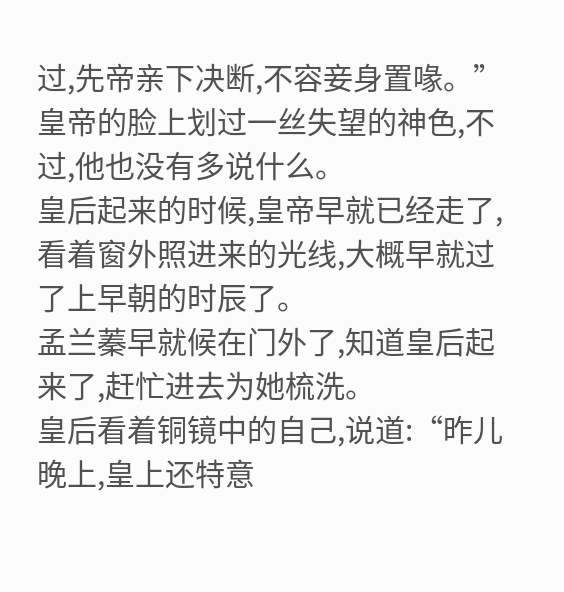过,先帝亲下决断,不容妾身置喙。”
皇帝的脸上划过一丝失望的神色,不过,他也没有多说什么。
皇后起来的时候,皇帝早就已经走了,看着窗外照进来的光线,大概早就过了上早朝的时辰了。
孟兰蓁早就候在门外了,知道皇后起来了,赶忙进去为她梳洗。
皇后看着铜镜中的自己,说道:“昨儿晚上,皇上还特意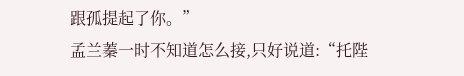跟孤提起了你。”
孟兰蓁一时不知道怎么接,只好说道:“托陛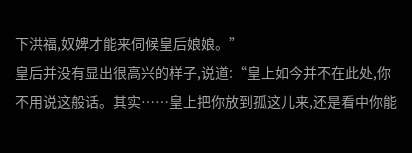下洪福,奴婢才能来伺候皇后娘娘。”
皇后并没有显出很高兴的样子,说道:“皇上如今并不在此处,你不用说这般话。其实……皇上把你放到孤这儿来,还是看中你能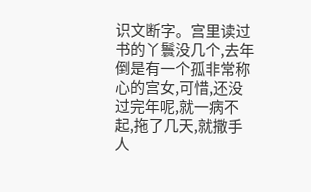识文断字。宫里读过书的丫鬟没几个,去年倒是有一个孤非常称心的宫女,可惜,还没过完年呢,就一病不起,拖了几天,就撒手人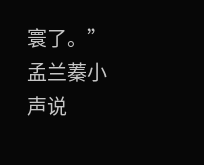寰了。”
孟兰蓁小声说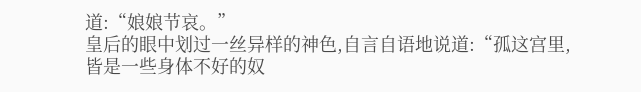道:“娘娘节哀。”
皇后的眼中划过一丝异样的神色,自言自语地说道:“孤这宫里,皆是一些身体不好的奴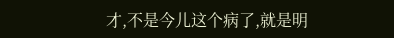才,不是今儿这个病了,就是明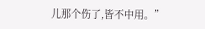儿那个伤了,皆不中用。”